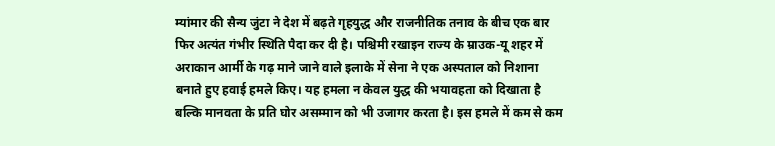म्यांमार की सैन्य जुंटा ने देश में बढ़ते गृहयुद्ध और राजनीतिक तनाव के बीच एक बार फिर अत्यंत गंभीर स्थिति पैदा कर दी है। पश्चिमी रखाइन राज्य के म्राउक-यू शहर में अराकान आर्मी के गढ़ माने जाने वाले इलाके में सेना ने एक अस्पताल को निशाना बनाते हुए हवाई हमले किए। यह हमला न केवल युद्ध की भयावहता को दिखाता है बल्कि मानवता के प्रति घोर असम्मान को भी उजागर करता है। इस हमले में कम से कम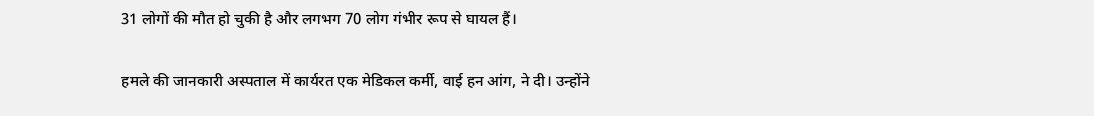31 लोगों की मौत हो चुकी है और लगभग 70 लोग गंभीर रूप से घायल हैं।

हमले की जानकारी अस्पताल में कार्यरत एक मेडिकल कर्मी, वाई हन आंग, ने दी। उन्होंने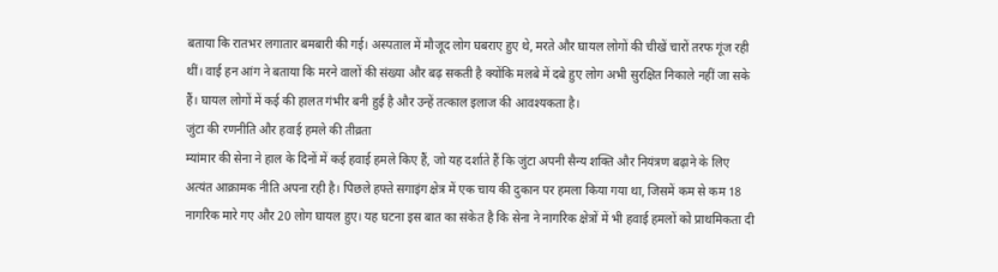बताया कि रातभर लगातार बमबारी की गई। अस्पताल में मौजूद लोग घबराए हुए थे, मरते और घायल लोगों की चीखें चारों तरफ गूंज रही थीं। वाई हन आंग ने बताया कि मरने वालों की संख्या और बढ़ सकती है क्योंकि मलबे में दबे हुए लोग अभी सुरक्षित निकाले नहीं जा सके हैं। घायल लोगों में कई की हालत गंभीर बनी हुई है और उन्हें तत्काल इलाज की आवश्यकता है।
जुंटा की रणनीति और हवाई हमले की तीव्रता
म्यांमार की सेना ने हाल के दिनों में कई हवाई हमले किए हैं, जो यह दर्शाते हैं कि जुंटा अपनी सैन्य शक्ति और नियंत्रण बढ़ाने के लिए अत्यंत आक्रामक नीति अपना रही है। पिछले हफ्ते सगाइंग क्षेत्र में एक चाय की दुकान पर हमला किया गया था, जिसमें कम से कम 18 नागरिक मारे गए और 20 लोग घायल हुए। यह घटना इस बात का संकेत है कि सेना ने नागरिक क्षेत्रों में भी हवाई हमलों को प्राथमिकता दी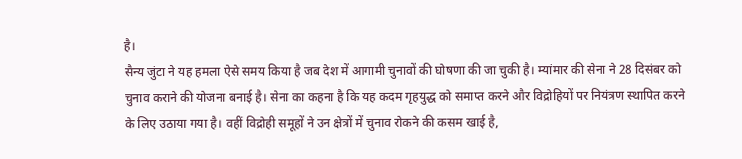है।
सैन्य जुंटा ने यह हमला ऐसे समय किया है जब देश में आगामी चुनावों की घोषणा की जा चुकी है। म्यांमार की सेना ने 28 दिसंबर को चुनाव कराने की योजना बनाई है। सेना का कहना है कि यह कदम गृहयुद्ध को समाप्त करने और विद्रोहियों पर नियंत्रण स्थापित करने के लिए उठाया गया है। वहीं विद्रोही समूहों ने उन क्षेत्रों में चुनाव रोकने की कसम खाई है,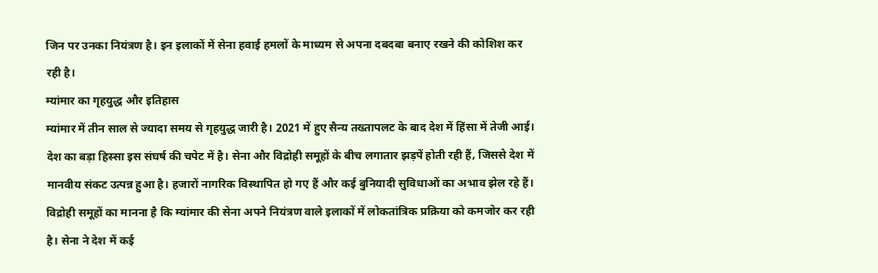जिन पर उनका नियंत्रण है। इन इलाकों में सेना हवाई हमलों के माध्यम से अपना दबदबा बनाए रखने की कोशिश कर रही है।
म्यांमार का गृहयुद्ध और इतिहास
म्यांमार में तीन साल से ज्यादा समय से गृहयुद्ध जारी है। 2021 में हुए सैन्य तख्तापलट के बाद देश में हिंसा में तेजी आई। देश का बड़ा हिस्सा इस संघर्ष की चपेट में है। सेना और विद्रोही समूहों के बीच लगातार झड़पें होती रही हैं, जिससे देश में मानवीय संकट उत्पन्न हुआ है। हजारों नागरिक विस्थापित हो गए हैं और कई बुनियादी सुविधाओं का अभाव झेल रहे हैं।
विद्रोही समूहों का मानना है कि म्यांमार की सेना अपने नियंत्रण वाले इलाकों में लोकतांत्रिक प्रक्रिया को कमजोर कर रही है। सेना ने देश में कई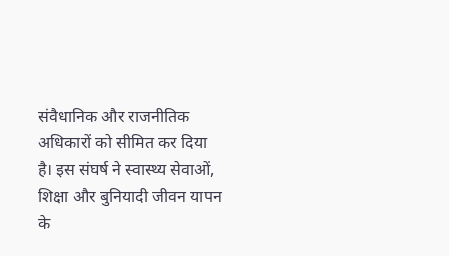संवैधानिक और राजनीतिक अधिकारों को सीमित कर दिया है। इस संघर्ष ने स्वास्थ्य सेवाओं, शिक्षा और बुनियादी जीवन यापन के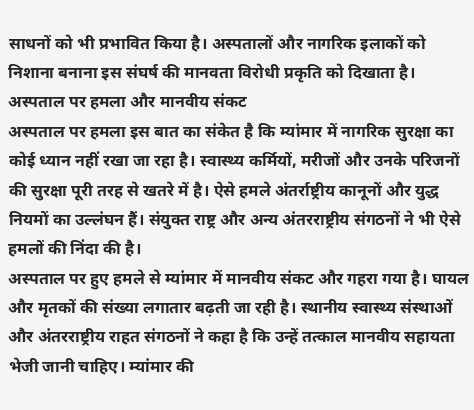साधनों को भी प्रभावित किया है। अस्पतालों और नागरिक इलाकों को निशाना बनाना इस संघर्ष की मानवता विरोधी प्रकृति को दिखाता है।
अस्पताल पर हमला और मानवीय संकट
अस्पताल पर हमला इस बात का संकेत है कि म्यांमार में नागरिक सुरक्षा का कोई ध्यान नहीं रखा जा रहा है। स्वास्थ्य कर्मियों, मरीजों और उनके परिजनों की सुरक्षा पूरी तरह से खतरे में है। ऐसे हमले अंतर्राष्ट्रीय कानूनों और युद्ध नियमों का उल्लंघन हैं। संयुक्त राष्ट्र और अन्य अंतरराष्ट्रीय संगठनों ने भी ऐसे हमलों की निंदा की है।
अस्पताल पर हुए हमले से म्यांमार में मानवीय संकट और गहरा गया है। घायल और मृतकों की संख्या लगातार बढ़ती जा रही है। स्थानीय स्वास्थ्य संस्थाओं और अंतरराष्ट्रीय राहत संगठनों ने कहा है कि उन्हें तत्काल मानवीय सहायता भेजी जानी चाहिए। म्यांमार की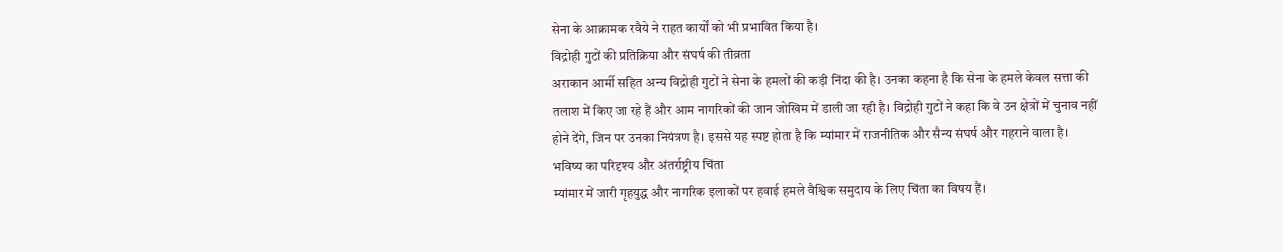सेना के आक्रामक रवैये ने राहत कार्यों को भी प्रभावित किया है।
विद्रोही गुटों की प्रतिक्रिया और संघर्ष की तीव्रता
अराकान आर्मी सहित अन्य विद्रोही गुटों ने सेना के हमलों की कड़ी निंदा की है। उनका कहना है कि सेना के हमले केवल सत्ता की तलाश में किए जा रहे हैं और आम नागरिकों की जान जोखिम में डाली जा रही है। विद्रोही गुटों ने कहा कि वे उन क्षेत्रों में चुनाव नहीं होने देंगे, जिन पर उनका नियंत्रण है। इससे यह स्पष्ट होता है कि म्यांमार में राजनीतिक और सैन्य संघर्ष और गहराने वाला है।
भविष्य का परिदृश्य और अंतर्राष्ट्रीय चिंता
म्यांमार में जारी गृहयुद्ध और नागरिक इलाकों पर हवाई हमले वैश्विक समुदाय के लिए चिंता का विषय हैं।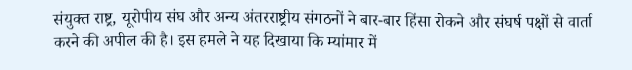संयुक्त राष्ट्र, यूरोपीय संघ और अन्य अंतरराष्ट्रीय संगठनों ने बार-बार हिंसा रोकने और संघर्ष पक्षों से वार्ता करने की अपील की है। इस हमले ने यह दिखाया कि म्यांमार में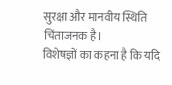सुरक्षा और मानवीय स्थिति चिंताजनक है।
विशेषज्ञों का कहना है कि यदि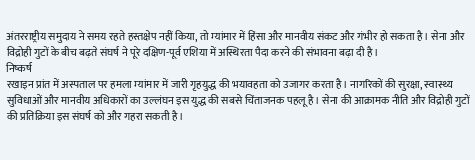अंतरराष्ट्रीय समुदाय ने समय रहते हस्तक्षेप नहीं किया, तो म्यांमार में हिंसा और मानवीय संकट और गंभीर हो सकता है। सेना और विद्रोही गुटों के बीच बढ़ते संघर्ष ने पूरे दक्षिण-पूर्व एशिया में अस्थिरता पैदा करने की संभावना बढ़ा दी है।
निष्कर्ष
रखाइन प्रांत में अस्पताल पर हमला म्यांमार में जारी गृहयुद्ध की भयावहता को उजागर करता है। नागरिकों की सुरक्षा, स्वास्थ्य सुविधाओं और मानवीय अधिकारों का उल्लंघन इस युद्ध की सबसे चिंताजनक पहलू है। सेना की आक्रामक नीति और विद्रोही गुटों की प्रतिक्रिया इस संघर्ष को और गहरा सकती है।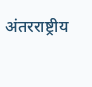अंतरराष्ट्रीय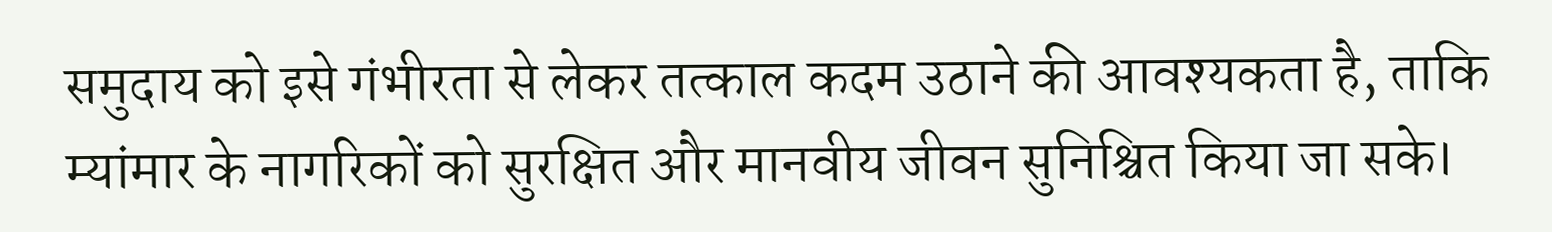समुदाय को इसे गंभीरता से लेकर तत्काल कदम उठाने की आवश्यकता है, ताकि म्यांमार के नागरिकों को सुरक्षित और मानवीय जीवन सुनिश्चित किया जा सके।